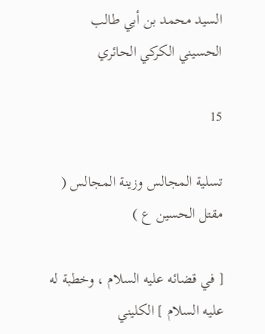السيد محمد بن أبي طالب الحسيني الكركي الحائري

15

تسلية المجالس وزينة المجالس ( مقتل الحسين ع )

[ في قضائه عليه السلام ، وخطبة له عليه السلام ] الكليني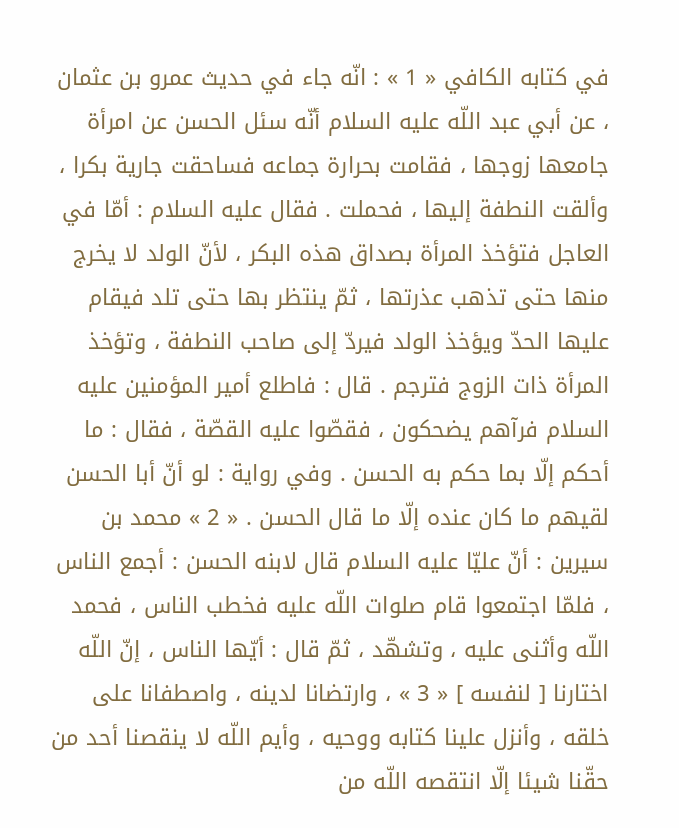في كتابه الكافي « 1 » : انّه جاء في حديث عمرو بن عثمان ، عن أبي عبد اللّه عليه السلام أنّه سئل الحسن عن امرأة جامعها زوجها ، فقامت بحرارة جماعه فساحقت جارية بكرا ، وألقت النطفة إليها ، فحملت . فقال عليه السلام : أمّا في العاجل فتؤخذ المرأة بصداق هذه البكر ، لأنّ الولد لا يخرج منها حتى تذهب عذرتها ، ثمّ ينتظر بها حتى تلد فيقام عليها الحدّ ويؤخذ الولد فيردّ إلى صاحب النطفة ، وتؤخذ المرأة ذات الزوج فترجم . قال : فاطلع أمير المؤمنين عليه السلام فرآهم يضحكون ، فقصّوا عليه القصّة ، فقال : ما أحكم إلّا بما حكم به الحسن . وفي رواية : لو أنّ أبا الحسن لقيهم ما كان عنده إلّا ما قال الحسن . « 2 » محمد بن سيرين : أنّ عليّا عليه السلام قال لابنه الحسن : أجمع الناس ، فلمّا اجتمعوا قام صلوات اللّه عليه فخطب الناس ، فحمد اللّه وأثنى عليه ، وتشهّد ، ثمّ قال : أيّها الناس ، إنّ اللّه اختارنا [ لنفسه ] « 3 » ، وارتضانا لدينه ، واصطفانا على خلقه ، وأنزل علينا كتابه ووحيه ، وأيم اللّه لا ينقصنا أحد من حقّنا شيئا إلّا انتقصه اللّه من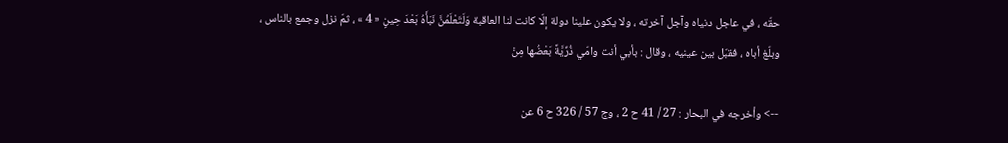حقّه ، في عاجل دنياه وآجل آخرته ، ولا يكون علينا دولة إلّا كانت لنا العاقبة وَلَتَعْلَمُنَّ نَبَأَهُ بَعْدَ حِينٍ « 4 » ، ثمّ نزل وجمع بالناس ، وبلّغ أباه ، فقبّل بين عينيه ، وقال : بأبي أنت وامّي ذُرِّيَّةً بَعْضُها مِنْ

--> وأخرجه في البحار : 27 / 41 ح 2 ، وج 57 / 326 ح 6 عن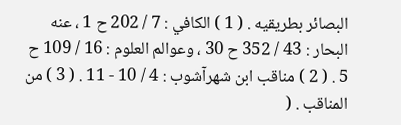البصائر بطريقيه . ( 1 ) الكافي : 7 / 202 ح 1 ، عنه البحار : 43 / 352 ح 30 ، وعوالم العلوم : 16 / 109 ح 5 . ( 2 ) مناقب ابن شهرآشوب : 4 / 10 - 11 . ( 3 ) من المناقب . (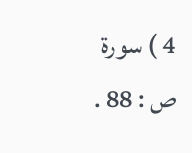4 ) سورة ص : 88 .